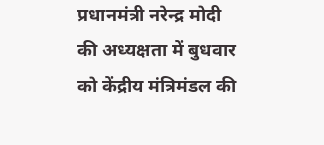प्रधानमंत्री नरेन्द्र मोदी की अध्यक्षता में बुधवार को केंद्रीय मंत्रिमंडल की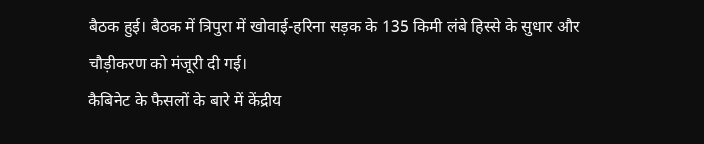बैठक हुई। बैठक में त्रिपुरा में खोवाई-हरिना सड़क के 135 किमी लंबे हिस्से के सुधार और चौड़ीकरण को मंजूरी दी गई।
कैबिनेट के फैसलों के बारे में केंद्रीय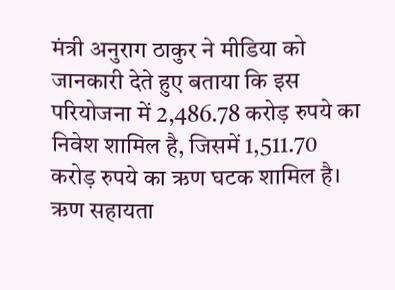मंत्री अनुराग ठाकुर ने मीडिया को जानकारी देते हुए बताया कि इस परियोजना में 2,486.78 करोड़ रुपये का निवेश शामिल है, जिसमें 1,511.70 करोड़ रुपये का ऋण घटक शामिल है। ऋण सहायता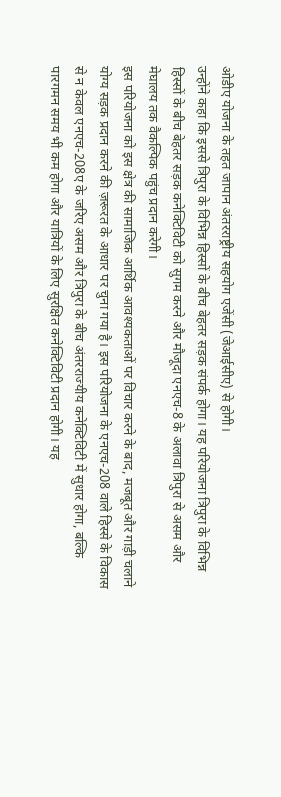ओडीए योजना के तहत जापान अंतरराष्ट्रीय सहयोग एजेंसी (जेआईसीए) से होगी।
उन्होंने कहा कि इससे त्रिपुरा के विभिन्न हिस्सों के बीच बेहतर सड़क संपर्क होगा। यह परियोजना त्रिपुरा के विभिन्न हिस्सों के बीच बेहतर सड़क कनेक्टिविटी को सुगम करने और मौजूदा एनएच-8 के अलावा त्रिपुरा से असम और मेघालय तक वैकल्पिक पहुंच प्रदान करेगी।
इस परियोजना को इस क्षेत्र की सामाजिक आर्थिक आवश्यकताओं पर विचार करने के बाद, मजबूत और गाड़ी चलाने योग्य सड़क प्रदान करने की ज़रूरत के आधार पर चुना गया है। इस परियोजना के एनएच-208 वाले हिस्से के विकास से न केवल एनएच-208ए के जरिए असम और त्रिपुरा के बीच अंतरराज्यीय कनेक्टिविटी में सुधार होगा, बल्कि पारगमन समय भी कम होगा और यात्रियों के लिए सुरक्षित कनेक्टिविटी प्रदान होगी। यह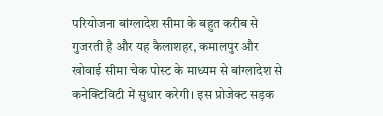परियोजना बांग्लादेश सीमा के बहुत करीब से गुजरती है और यह कैलाशहर, कमालपुर और खोवाई सीमा चेक पोस्ट के माध्यम से बांग्लादेश से कनेक्टिविटी में सुधार करेगी। इस प्रोजेक्ट सड़क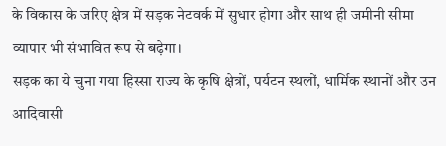के विकास के जरिए क्षेत्र में सड़क नेटवर्क में सुधार होगा और साथ ही जमीनी सीमा व्यापार भी संभावित रूप से बढ़ेगा।
सड़क का ये चुना गया हिस्सा राज्य के कृषि क्षेत्रों, पर्यटन स्थलों, धार्मिक स्थानों और उन आदिवासी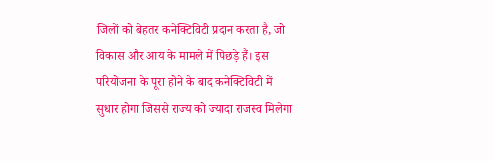जिलों को बेहतर कनेक्टिविटी प्रदान करता है, जो विकास और आय के मामले में पिछड़े हैं। इस परियोजना के पूरा होने के बाद कनेक्टिविटी में सुधार होगा जिससे राज्य को ज्यादा राजस्व मिलेगा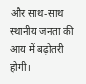और साथ-साथ स्थानीय जनता की आय में बढ़ोतरी होगी।